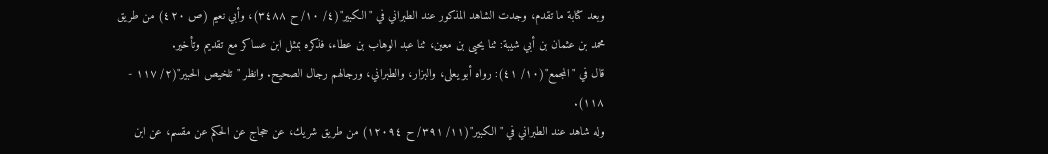وبعد كتابة ما تقدم، وجدت الشاهد المذكور عند الطبراني في "الكبير"(٤/ ١٠/ ح ٣٤٨٨)، وأبي نعيم (ص ٤٢٠) من طريق محمد بن عثمان بن أبي شيبة: ثنا يحيى بن معين، ثنا عبد الوهاب بن عطاء، فذكره بمثل ابن عساكر مع تقديم وتأخير.
قال في "المجمع"(١٠/ ٤١): رواه أبو يعلى، والبزار، والطبراني، ورجالهم رجال الصحيح. وانظر "تلخيص الحبير"(٢/ ١١٧ - ١١٨).
وله شاهد عند الطبراني في "الكبير"(١١/ ٣٩١/ ح ١٢٠٩٤) من طريق شريك، عن حجاج عن الحكم عن مقسم، عن ابن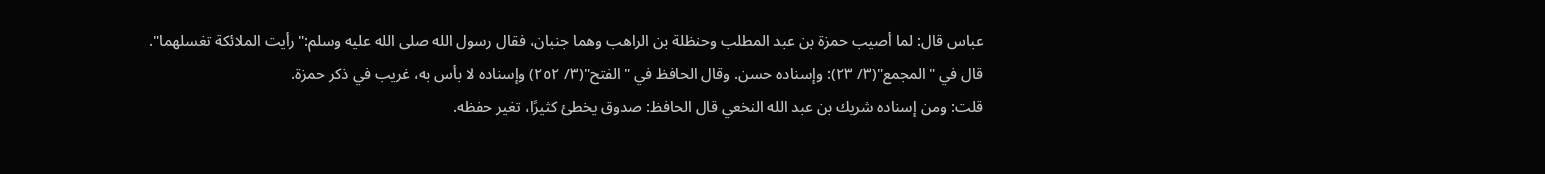عباس قال: لما أصيب حمزة بن عبد المطلب وحنظلة بن الراهب وهما جنبان، فقال رسول الله صلى الله عليه وسلم:"رأيت الملائكة تغسلهما".
قال في "المجمع"(٣/ ٢٣): وإسناده حسن. وقال الحافظ في "الفتح"(٣/ ٢٥٢) وإسناده لا بأس به، غريب في ذكر حمزة.
قلت: ومن إسناده شريك بن عبد الله النخعي قال الحافظ: صدوق يخطئ كثيرًا، تغير حفظه.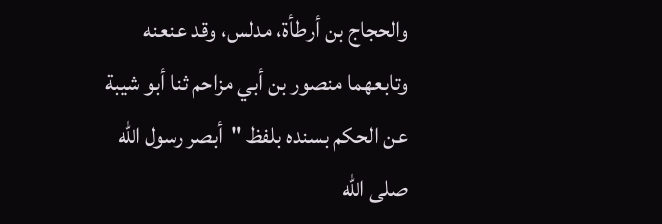والحجاج بن أرطأة، مدلس، وقد عنعنه وتابعهما منصور بن أبي مزاحم ثنا أبو شيبة عن الحكم بسنده بلفظ "أبصر رسول الله صلى الله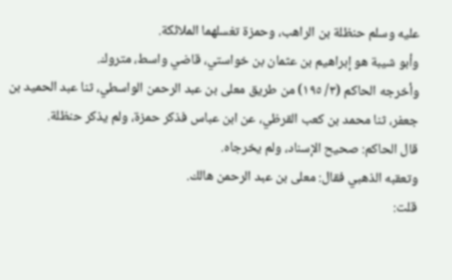عليه وسلم حنظلة بن الراهب، وحمزة تغسلهما الملائكة.
وأبو شيبة هو إبراهيم بن عثمان بن خواستي، قاضي واسط، متروك.
وأخرجه الحاكم (٣/ ١٩٥) من طريق معلى بن عبد الرحمن الواسطي، ثنا عبد الحميد بن جعفر، ثنا محمد بن كعب القرظي، عن ابن عباس فذكر حمزة، ولم يذكر حنظلة.
قال الحاكم: صحيح الإسناد، ولم يخرجاه.
وتعقبه الذهبي فقال: معلى بن عبد الرحمن هالك.
قلت: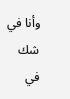وأنا في شك في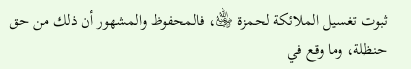ثبوت تغسيل الملائكة لحمزة ﵁، فالمحفوظ والمشهور أن ذلك من حق حنظلة، وما وقع في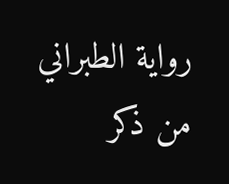رواية الطبراني من ذكر